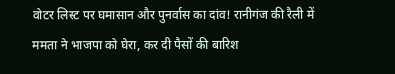वोटर लिस्ट पर घमासान और पुनर्वास का दांव! रानीगंज की रैली में ममता ने भाजपा को घेरा, कर दी पैसों की बारिश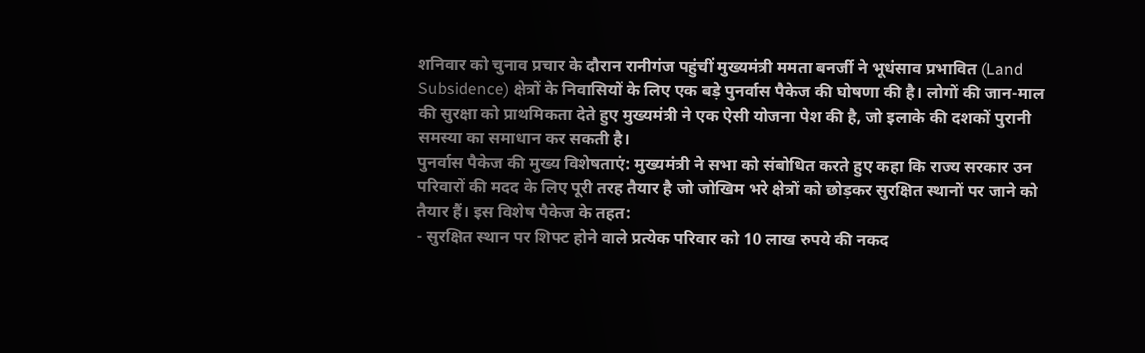शनिवार को चुनाव प्रचार के दौरान रानीगंज पहुंचीं मुख्यमंत्री ममता बनर्जी ने भूधंसाव प्रभावित (Land Subsidence) क्षेत्रों के निवासियों के लिए एक बड़े पुनर्वास पैकेज की घोषणा की है। लोगों की जान-माल की सुरक्षा को प्राथमिकता देते हुए मुख्यमंत्री ने एक ऐसी योजना पेश की है, जो इलाके की दशकों पुरानी समस्या का समाधान कर सकती है।
पुनर्वास पैकेज की मुख्य विशेषताएं: मुख्यमंत्री ने सभा को संबोधित करते हुए कहा कि राज्य सरकार उन परिवारों की मदद के लिए पूरी तरह तैयार है जो जोखिम भरे क्षेत्रों को छोड़कर सुरक्षित स्थानों पर जाने को तैयार हैं। इस विशेष पैकेज के तहत:
- सुरक्षित स्थान पर शिफ्ट होने वाले प्रत्येक परिवार को 10 लाख रुपये की नकद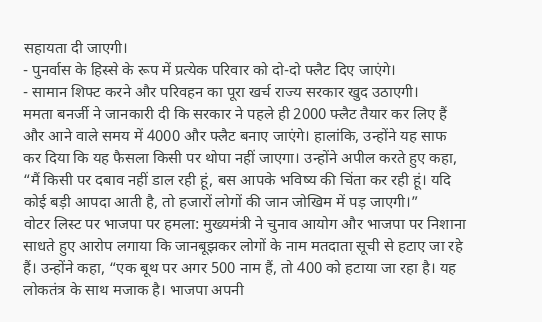सहायता दी जाएगी।
- पुनर्वास के हिस्से के रूप में प्रत्येक परिवार को दो-दो फ्लैट दिए जाएंगे।
- सामान शिफ्ट करने और परिवहन का पूरा खर्च राज्य सरकार खुद उठाएगी।
ममता बनर्जी ने जानकारी दी कि सरकार ने पहले ही 2000 फ्लैट तैयार कर लिए हैं और आने वाले समय में 4000 और फ्लैट बनाए जाएंगे। हालांकि, उन्होंने यह साफ कर दिया कि यह फैसला किसी पर थोपा नहीं जाएगा। उन्होंने अपील करते हुए कहा, “मैं किसी पर दबाव नहीं डाल रही हूं, बस आपके भविष्य की चिंता कर रही हूं। यदि कोई बड़ी आपदा आती है, तो हजारों लोगों की जान जोखिम में पड़ जाएगी।”
वोटर लिस्ट पर भाजपा पर हमला: मुख्यमंत्री ने चुनाव आयोग और भाजपा पर निशाना साधते हुए आरोप लगाया कि जानबूझकर लोगों के नाम मतदाता सूची से हटाए जा रहे हैं। उन्होंने कहा, “एक बूथ पर अगर 500 नाम हैं, तो 400 को हटाया जा रहा है। यह लोकतंत्र के साथ मजाक है। भाजपा अपनी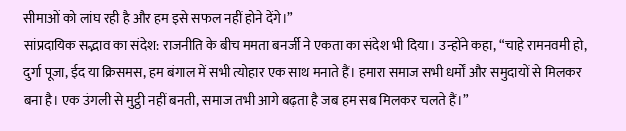सीमाओं को लांघ रही है और हम इसे सफल नहीं होने देंगे।”
सांप्रदायिक सद्भाव का संदेश: राजनीति के बीच ममता बनर्जी ने एकता का संदेश भी दिया। उन्होंने कहा, “चाहे रामनवमी हो, दुर्गा पूजा, ईद या क्रिसमस, हम बंगाल में सभी त्योहार एक साथ मनाते हैं। हमारा समाज सभी धर्मों और समुदायों से मिलकर बना है। एक उंगली से मुट्ठी नहीं बनती, समाज तभी आगे बढ़ता है जब हम सब मिलकर चलते हैं।”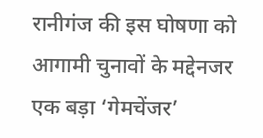रानीगंज की इस घोषणा को आगामी चुनावों के मद्देनजर एक बड़ा ‘गेमचेंजर’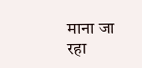माना जा रहा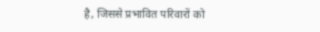है, जिससे प्रभावित परिवारों को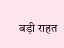बड़ी राहत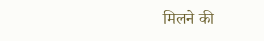मिलने की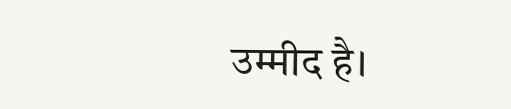उम्मीद है।